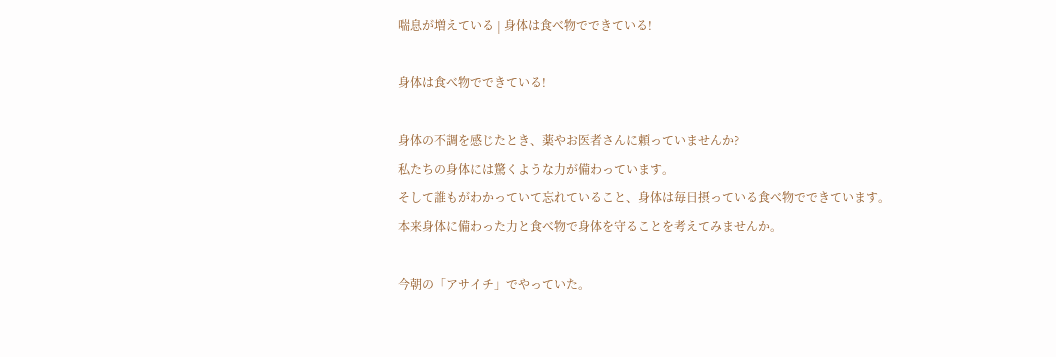喘息が増えている | 身体は食べ物でできている!

身体は食べ物でできている!

身体の不調を感じたとき、薬やお医者さんに頼っていませんか?
私たちの身体には驚くような力が備わっています。
そして誰もがわかっていて忘れていること、身体は毎日摂っている食べ物でできています。
本来身体に備わった力と食べ物で身体を守ることを考えてみませんか。

今朝の「アサイチ」でやっていた。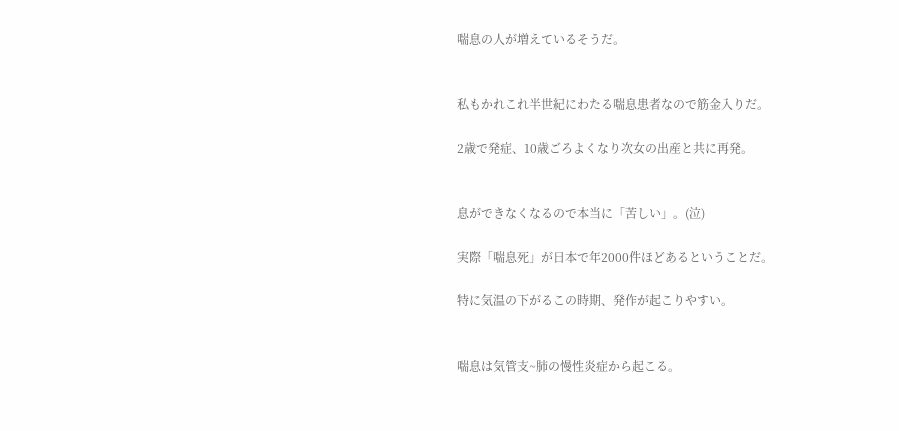喘息の人が増えているそうだ。


私もかれこれ半世紀にわたる喘息患者なので筋金入りだ。

2歳で発症、10歳ごろよくなり次女の出産と共に再発。


息ができなくなるので本当に「苦しい」。(泣)

実際「喘息死」が日本で年2000件ほどあるということだ。

特に気温の下がるこの時期、発作が起こりやすい。


喘息は気管支~肺の慢性炎症から起こる。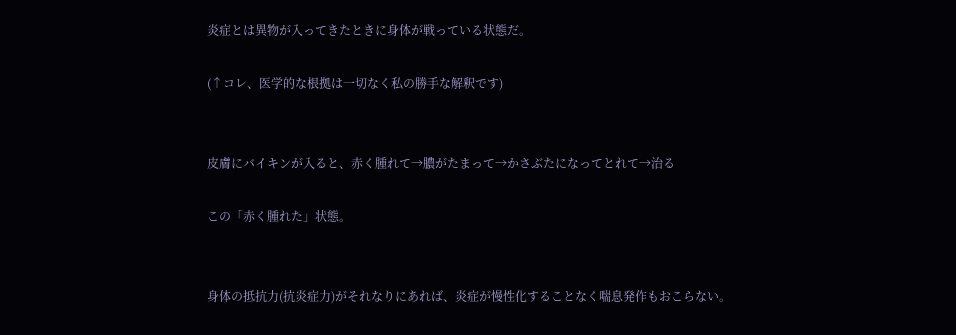炎症とは異物が入ってきたときに身体が戦っている状態だ。

(↑コレ、医学的な根拠は一切なく私の勝手な解釈です)


皮膚にバイキンが入ると、赤く腫れて→膿がたまって→かさぶたになってとれて→治る

この「赤く腫れた」状態。


身体の抵抗力(抗炎症力)がそれなりにあれば、炎症が慢性化することなく喘息発作もおこらない。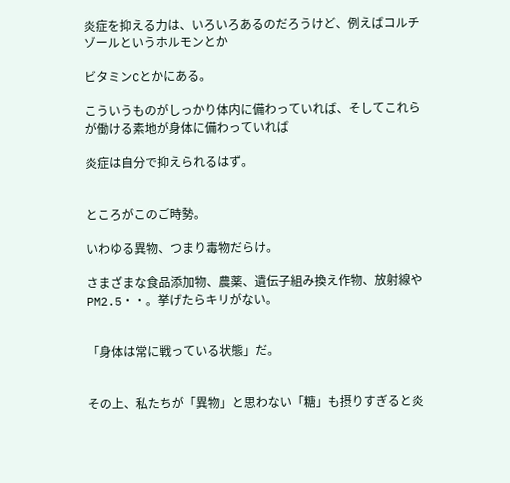炎症を抑える力は、いろいろあるのだろうけど、例えばコルチゾールというホルモンとか

ビタミンCとかにある。

こういうものがしっかり体内に備わっていれば、そしてこれらが働ける素地が身体に備わっていれば

炎症は自分で抑えられるはず。


ところがこのご時勢。

いわゆる異物、つまり毒物だらけ。

さまざまな食品添加物、農薬、遺伝子組み換え作物、放射線やPM2.5・・。挙げたらキリがない。


「身体は常に戦っている状態」だ。


その上、私たちが「異物」と思わない「糖」も摂りすぎると炎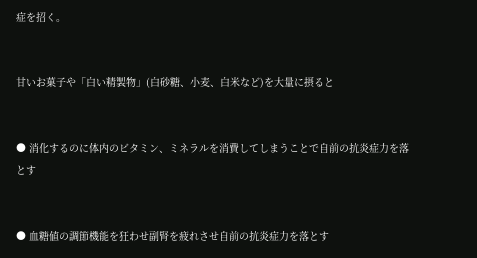症を招く。


甘いお菓子や「白い精製物」(白砂糖、小麦、白米など)を大量に摂ると


● 消化するのに体内のビタミン、ミネラルを消費してしまうことで自前の抗炎症力を落とす


● 血糖値の調節機能を狂わせ副腎を疲れさせ自前の抗炎症力を落とす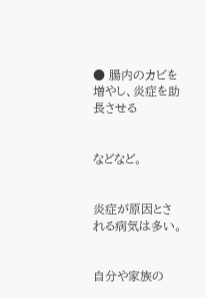● 腸内のカビを増やし、炎症を助長させる


などなど。


炎症が原因とされる病気は多い。


自分や家族の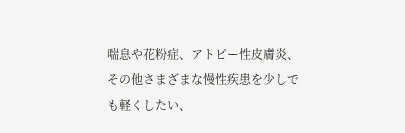喘息や花粉症、アトピー性皮膚炎、その他さまざまな慢性疾患を少しでも軽くしたい、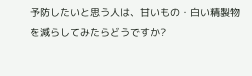予防したいと思う人は、甘いもの・白い精製物を減らしてみたらどうですか?